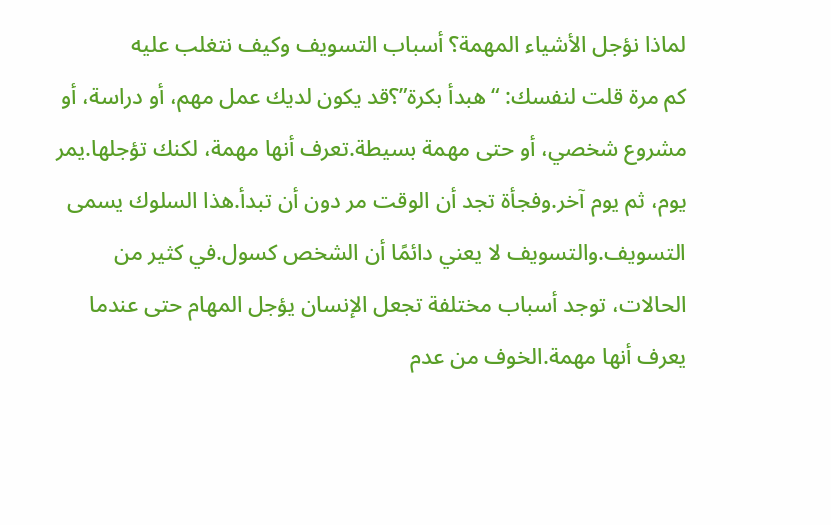لماذا نؤجل الأشياء المهمة؟ أسباب التسويف وكيف نتغلب عليه
كم مرة قلت لنفسك: “هبدأ بكرة”؟قد يكون لديك عمل مهم، أو دراسة، أو مشروع شخصي، أو حتى مهمة بسيطة.تعرف أنها مهمة، لكنك تؤجلها.يمر يوم، ثم يوم آخر.وفجأة تجد أن الوقت مر دون أن تبدأ.هذا السلوك يسمى التسويف.والتسويف لا يعني دائمًا أن الشخص كسول.في كثير من الحالات، توجد أسباب مختلفة تجعل الإنسان يؤجل المهام حتى عندما يعرف أنها مهمة.الخوف من عدم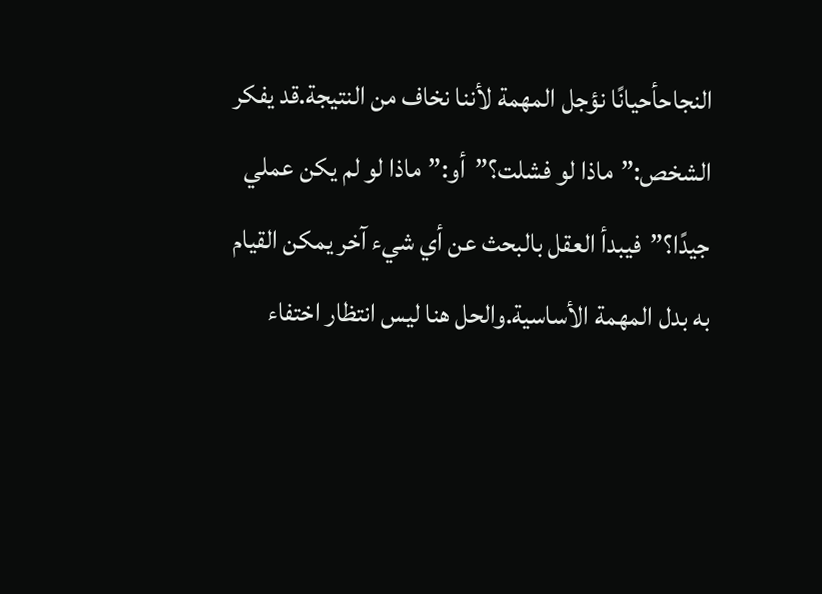النجاحأحيانًا نؤجل المهمة لأننا نخاف من النتيجة.قد يفكر الشخص:”ماذا لو فشلت؟”أو:”ماذا لو لم يكن عملي جيدًا؟”فيبدأ العقل بالبحث عن أي شيء آخر يمكن القيام به بدل المهمة الأساسية.والحل هنا ليس انتظار اختفاء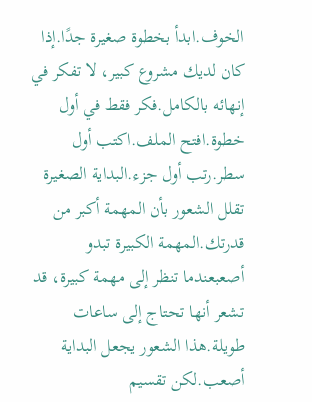الخوف.ابدأ بخطوة صغيرة جدًا.إذا كان لديك مشروع كبير، لا تفكر في إنهائه بالكامل.فكر فقط في أول خطوة.افتح الملف.اكتب أول سطر.رتب أول جزء.البداية الصغيرة تقلل الشعور بأن المهمة أكبر من قدرتك.المهمة الكبيرة تبدو أصعبعندما تنظر إلى مهمة كبيرة، قد تشعر أنها تحتاج إلى ساعات طويلة.هذا الشعور يجعل البداية أصعب.لكن تقسيم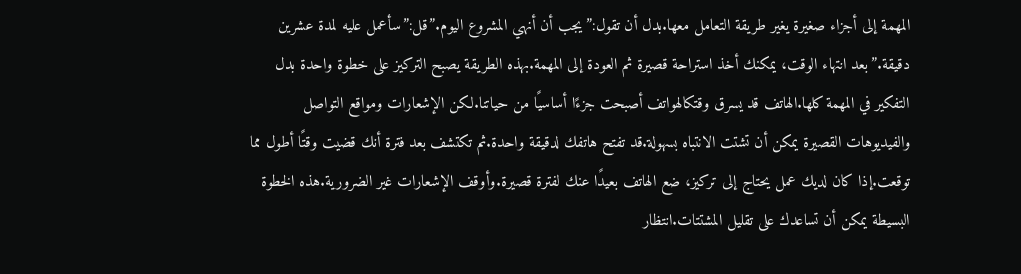المهمة إلى أجزاء صغيرة يغير طريقة التعامل معها.بدل أن تقول:”يجب أن أنهي المشروع اليوم.”قل:”سأعمل عليه لمدة عشرين دقيقة.”بعد انتهاء الوقت، يمكنك أخذ استراحة قصيرة ثم العودة إلى المهمة.بهذه الطريقة يصبح التركيز على خطوة واحدة بدل التفكير في المهمة كلها.الهاتف قد يسرق وقتكالهواتف أصبحت جزءًا أساسيًا من حياتنا.لكن الإشعارات ومواقع التواصل والفيديوهات القصيرة يمكن أن تشتت الانتباه بسهولة.قد تفتح هاتفك لدقيقة واحدة.ثم تكتشف بعد فترة أنك قضيت وقتًا أطول مما توقعت.إذا كان لديك عمل يحتاج إلى تركيز، ضع الهاتف بعيدًا عنك لفترة قصيرة.وأوقف الإشعارات غير الضرورية.هذه الخطوة البسيطة يمكن أن تساعدك على تقليل المشتتات.انتظار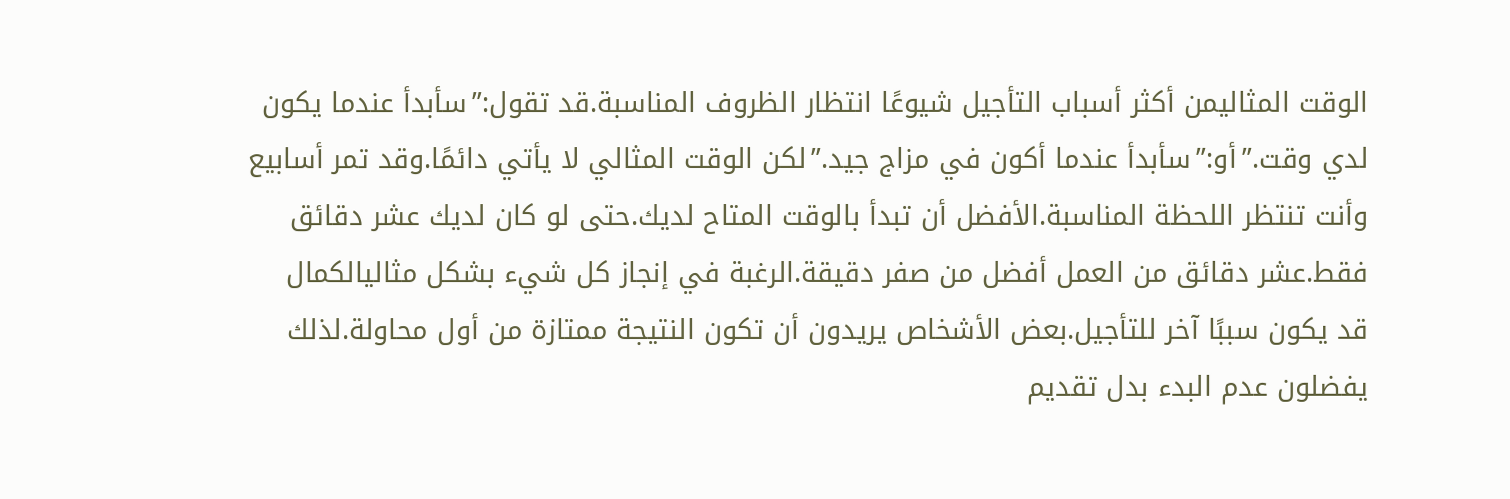الوقت المثاليمن أكثر أسباب التأجيل شيوعًا انتظار الظروف المناسبة.قد تقول:”سأبدأ عندما يكون لدي وقت.”أو:”سأبدأ عندما أكون في مزاج جيد.”لكن الوقت المثالي لا يأتي دائمًا.وقد تمر أسابيع وأنت تنتظر اللحظة المناسبة.الأفضل أن تبدأ بالوقت المتاح لديك.حتى لو كان لديك عشر دقائق فقط.عشر دقائق من العمل أفضل من صفر دقيقة.الرغبة في إنجاز كل شيء بشكل مثاليالكمال قد يكون سببًا آخر للتأجيل.بعض الأشخاص يريدون أن تكون النتيجة ممتازة من أول محاولة.لذلك يفضلون عدم البدء بدل تقديم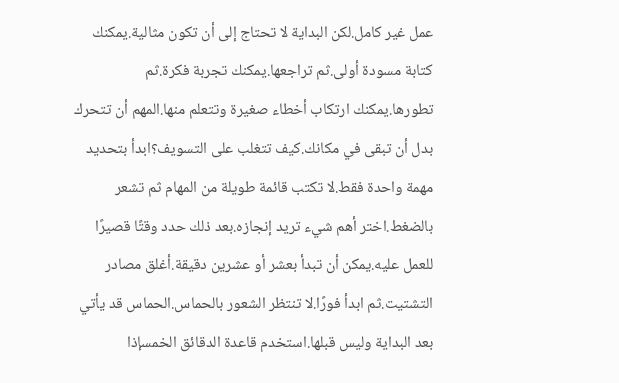عمل غير كامل.لكن البداية لا تحتاج إلى أن تكون مثالية.يمكنك كتابة مسودة أولى.ثم تراجعها.يمكنك تجربة فكرة.ثم تطورها.يمكنك ارتكاب أخطاء صغيرة وتتعلم منها.المهم أن تتحرك بدل أن تبقى في مكانك.كيف تتغلب على التسويف؟ابدأ بتحديد مهمة واحدة فقط.لا تكتب قائمة طويلة من المهام ثم تشعر بالضغط.اختر أهم شيء تريد إنجازه.بعد ذلك حدد وقتًا قصيرًا للعمل عليه.يمكن أن تبدأ بعشر أو عشرين دقيقة.أغلق مصادر التشتيت.ثم ابدأ فورًا.لا تنتظر الشعور بالحماس.الحماس قد يأتي بعد البداية وليس قبلها.استخدم قاعدة الدقائق الخمسإذا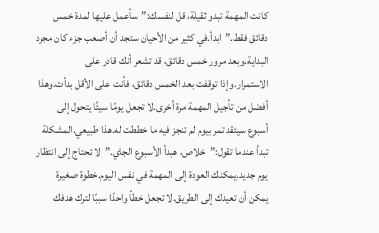كانت المهمة تبدو ثقيلة، قل لنفسك:”سأعمل عليها لمدة خمس دقائق فقط.”ابدأ.في كثير من الأحيان ستجد أن أصعب جزء كان مجرد البداية.وبعد مرور خمس دقائق، قد تشعر أنك قادر على الاستمرار.وإذا توقفت بعد الخمس دقائق، فأنت على الأقل بدأت.وهذا أفضل من تأجيل المهمة مرة أخرى.لا تجعل يومًا سيئًا يتحول إلى أسبوع سيئقد تمر بيوم لم تنجز فيه ما خططت له.هذا طبيعي.المشكلة تبدأ عندما تقول:”خلاص، هبدأ الأسبوع الجاي.”لا تحتاج إلى انتظار يوم جديد.يمكنك العودة إلى المهمة في نفس اليوم.خطوة صغيرة يمكن أن تعيدك إلى الطريق.لا تجعل خطأ واحدًا سببًا لترك هدفك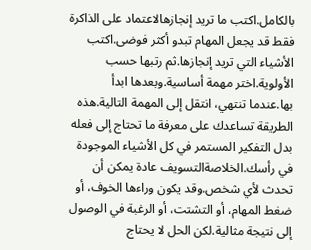بالكامل.اكتب ما تريد إنجازهالاعتماد على الذاكرة فقط قد يجعل المهام تبدو أكثر فوضى.اكتب الأشياء التي تريد إنجازها.ثم رتبها حسب الأولوية.اختر مهمة أساسية.وبعدها ابدأ بها.عندما تنتهي، انتقل إلى المهمة التالية.هذه الطريقة تساعدك على معرفة ما تحتاج إلى فعله بدل التفكير المستمر في كل الأشياء الموجودة في رأسك.الخلاصةالتسويف عادة يمكن أن تحدث لأي شخص.وقد يكون وراءها الخوف، أو ضغط المهام، أو التشتت، أو الرغبة في الوصول إلى نتيجة مثالية.لكن الحل لا يحتاج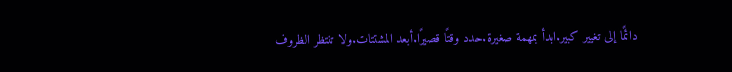دائمًا إلى تغيير كبير.ابدأ بمهمة صغيرة.حدد وقتًا قصيرًا.أبعد المشتتات.ولا تنتظر الظروف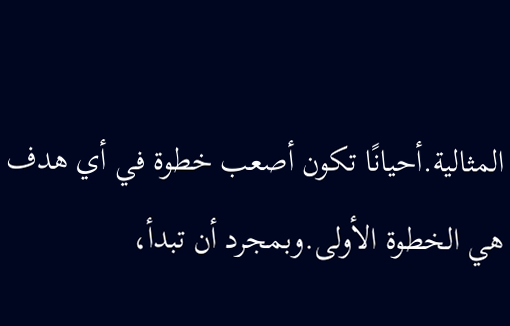المثالية.أحيانًا تكون أصعب خطوة في أي هدف هي الخطوة الأولى.وبمجرد أن تبدأ،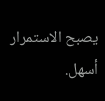يصبح الاستمرار أسهل.